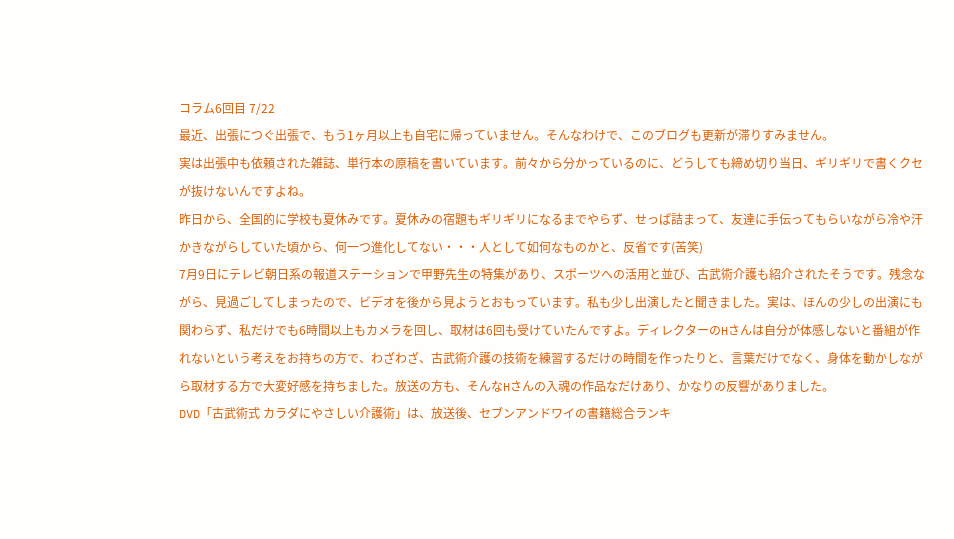コラム6回目 7/22
最近、出張につぐ出張で、もう1ヶ月以上も自宅に帰っていません。そんなわけで、このブログも更新が滞りすみません。
実は出張中も依頼された雑誌、単行本の原稿を書いています。前々から分かっているのに、どうしても締め切り当日、ギリギリで書くクセが抜けないんですよね。
昨日から、全国的に学校も夏休みです。夏休みの宿題もギリギリになるまでやらず、せっぱ詰まって、友達に手伝ってもらいながら冷や汗かきながらしていた頃から、何一つ進化してない・・・人として如何なものかと、反省です(苦笑)
7月9日にテレビ朝日系の報道ステーションで甲野先生の特集があり、スポーツへの活用と並び、古武術介護も紹介されたそうです。残念ながら、見過ごしてしまったので、ビデオを後から見ようとおもっています。私も少し出演したと聞きました。実は、ほんの少しの出演にも関わらず、私だけでも6時間以上もカメラを回し、取材は6回も受けていたんですよ。ディレクターのHさんは自分が体感しないと番組が作れないという考えをお持ちの方で、わざわざ、古武術介護の技術を練習するだけの時間を作ったりと、言葉だけでなく、身体を動かしながら取材する方で大変好感を持ちました。放送の方も、そんなHさんの入魂の作品なだけあり、かなりの反響がありました。
DVD「古武術式 カラダにやさしい介護術」は、放送後、セブンアンドワイの書籍総合ランキ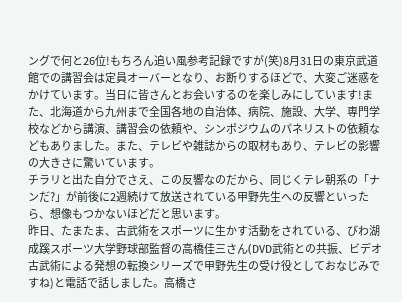ングで何と26位!もちろん追い風参考記録ですが(笑)8月31日の東京武道館での講習会は定員オーバーとなり、お断りするほどで、大変ご迷惑をかけています。当日に皆さんとお会いするのを楽しみにしています!また、北海道から九州まで全国各地の自治体、病院、施設、大学、専門学校などから講演、講習会の依頼や、シンポジウムのパネリストの依頼などもありました。また、テレビや雑誌からの取材もあり、テレビの影響の大きさに驚いています。
チラリと出た自分でさえ、この反響なのだから、同じくテレ朝系の「ナンだ?」が前後に2週続けて放送されている甲野先生への反響といったら、想像もつかないほどだと思います。
昨日、たまたま、古武術をスポーツに生かす活動をされている、びわ湖成蹊スポーツ大学野球部監督の高橋佳三さん(DVD武術との共振、ビデオ古武術による発想の転換シリーズで甲野先生の受け役としておなじみですね)と電話で話しました。高橋さ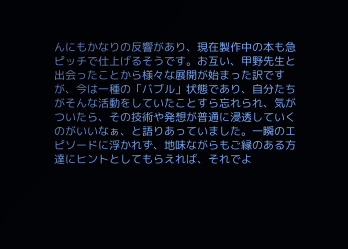んにもかなりの反響があり、現在製作中の本も急ピッチで仕上げるそうです。お互い、甲野先生と出会ったことから様々な展開が始まった訳ですが、今は一種の「バブル」状態であり、自分たちがそんな活動をしていたことすら忘れられ、気がついたら、その技術や発想が普通に浸透していくのがいいなぁ、と語りあっていました。一瞬のエピソードに浮かれず、地味ながらもご縁のある方達にヒントとしてもらえれば、それでよ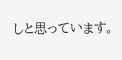しと思っています。